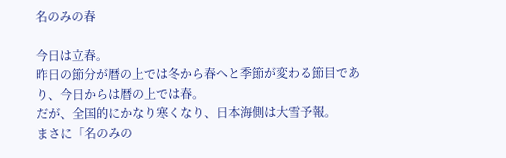名のみの春

今日は立春。
昨日の節分が暦の上では冬から春へと季節が変わる節目であり、今日からは暦の上では春。
だが、全国的にかなり寒くなり、日本海側は大雪予報。
まさに「名のみの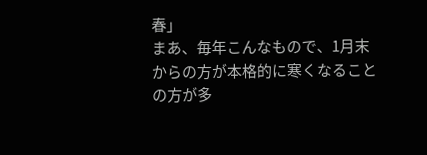春」
まあ、毎年こんなもので、1月末からの方が本格的に寒くなることの方が多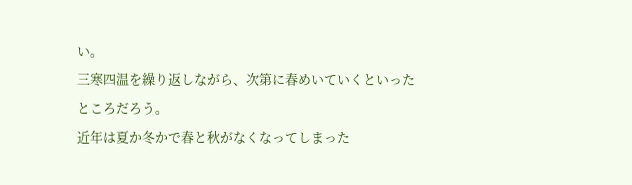い。
三寒四温を繰り返しながら、次第に春めいていくといったところだろう。
近年は夏か冬かで春と秋がなくなってしまった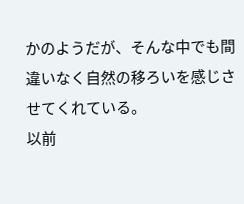かのようだが、そんな中でも間違いなく自然の移ろいを感じさせてくれている。
以前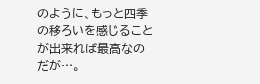のように、もっと四季の移ろいを感じることが出来れば最高なのだが…。